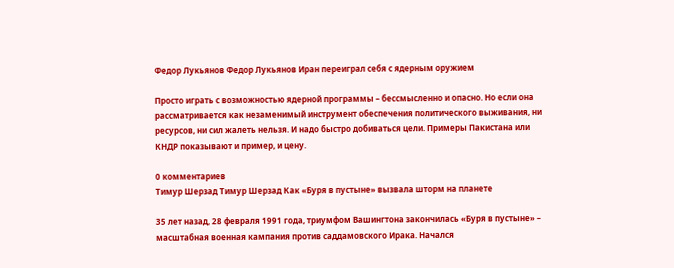Федор Лукьянов Федор Лукьянов Иран переиграл себя с ядерным оружием

Просто играть с возможностью ядерной программы – бессмысленно и опасно. Но если она рассматривается как незаменимый инструмент обеспечения политического выживания, ни ресурсов, ни сил жалеть нельзя. И надо быстро добиваться цели. Примеры Пакистана или КНДР показывают и пример, и цену.

0 комментариев
Тимур Шерзад Тимур Шерзад Как «Буря в пустыне» вызвала шторм на планете

35 лет назад, 28 февраля 1991 года, триумфом Вашингтона закончилась «Буря в пустыне» – масштабная военная кампания против саддамовского Ирака. Начался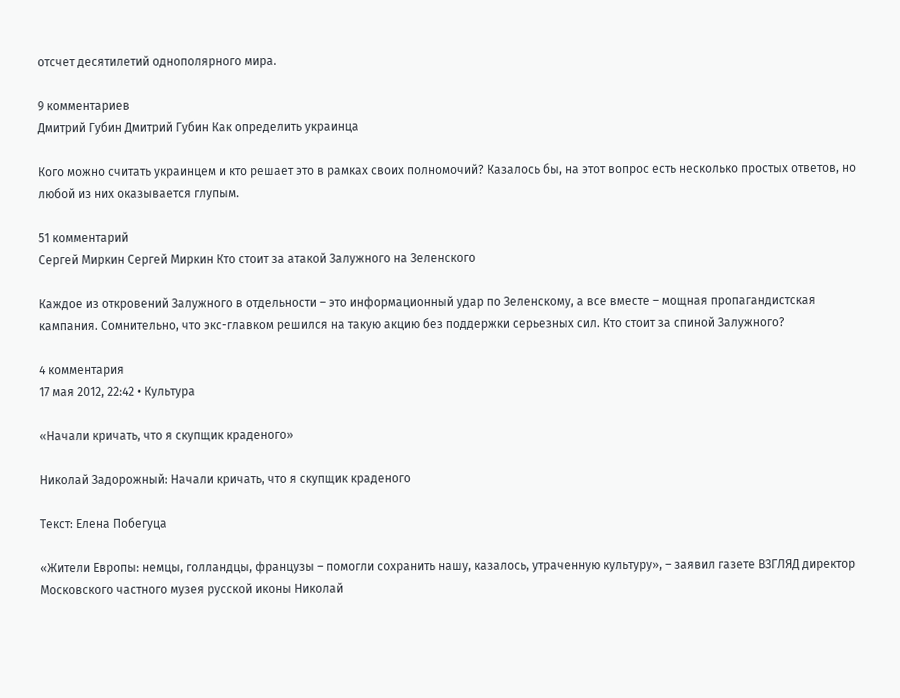отсчет десятилетий однополярного мира.

9 комментариев
Дмитрий Губин Дмитрий Губин Как определить украинца

Кого можно считать украинцем и кто решает это в рамках своих полномочий? Казалось бы, на этот вопрос есть несколько простых ответов, но любой из них оказывается глупым.

51 комментарий
Сергей Миркин Сергей Миркин Кто стоит за атакой Залужного на Зеленского

Каждое из откровений Залужного в отдельности – это информационный удар по Зеленскому, а все вместе – мощная пропагандистская кампания. Сомнительно, что экс-главком решился на такую акцию без поддержки серьезных сил. Кто стоит за спиной Залужного?

4 комментария
17 мая 2012, 22:42 • Культура

«Начали кричать, что я скупщик краденого»

Николай Задорожный: Начали кричать, что я скупщик краденого

Tекст: Елена Побегуца

«Жители Европы: немцы, голландцы, французы – помогли сохранить нашу, казалось, утраченную культуру», – заявил газете ВЗГЛЯД директор Московского частного музея русской иконы Николай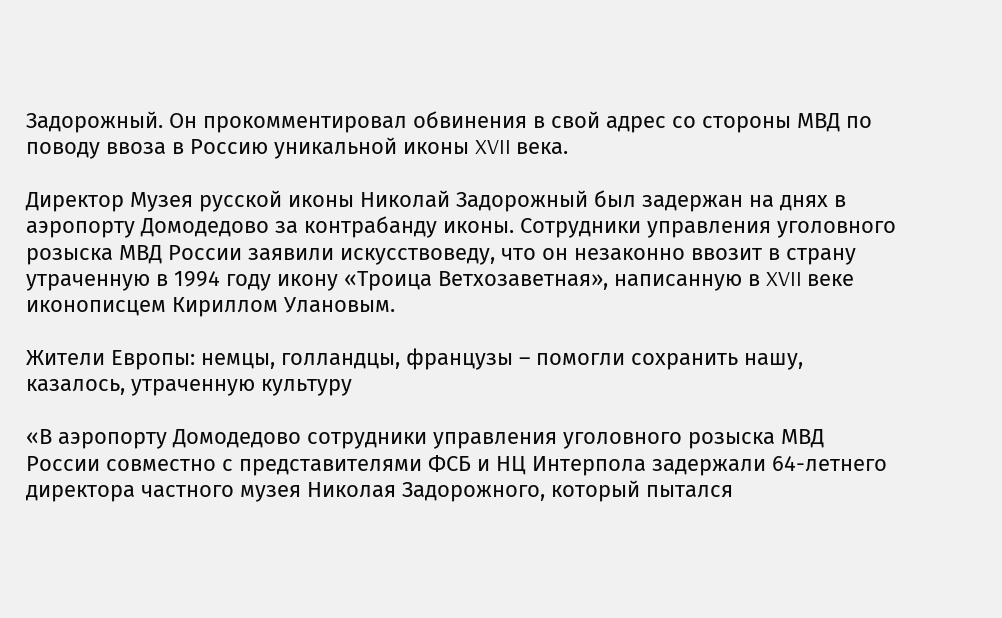Задорожный. Он прокомментировал обвинения в свой адрес со стороны МВД по поводу ввоза в Россию уникальной иконы XVII века.

Директор Музея русской иконы Николай Задорожный был задержан на днях в аэропорту Домодедово за контрабанду иконы. Сотрудники управления уголовного розыска МВД России заявили искусствоведу, что он незаконно ввозит в страну утраченную в 1994 году икону «Троица Ветхозаветная», написанную в XVII веке иконописцем Кириллом Улановым.

Жители Европы: немцы, голландцы, французы – помогли сохранить нашу, казалось, утраченную культуру

«В аэропорту Домодедово сотрудники управления уголовного розыска МВД России совместно с представителями ФСБ и НЦ Интерпола задержали 64-летнего директора частного музея Николая Задорожного, который пытался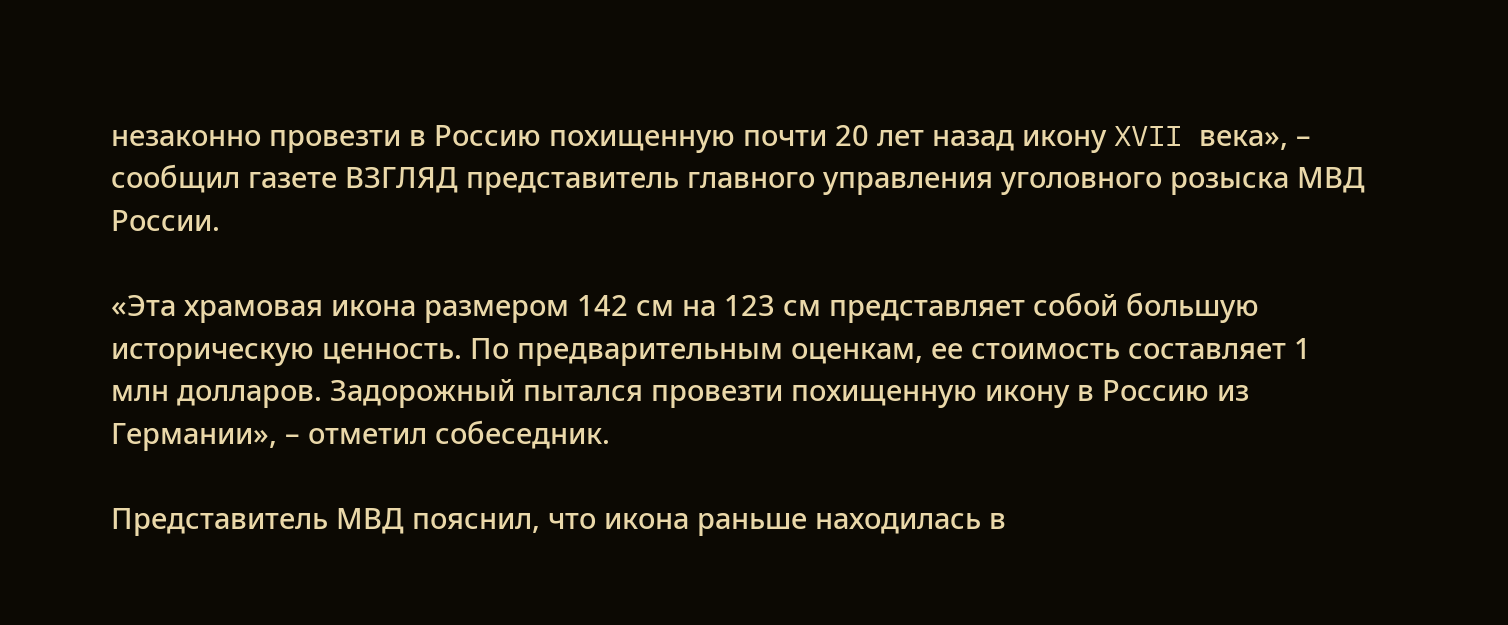незаконно провезти в Россию похищенную почти 20 лет назад икону XVII века», – сообщил газете ВЗГЛЯД представитель главного управления уголовного розыска МВД России.

«Эта храмовая икона размером 142 см на 123 см представляет собой большую историческую ценность. По предварительным оценкам, ее стоимость составляет 1 млн долларов. Задорожный пытался провезти похищенную икону в Россию из Германии», – отметил собеседник.

Представитель МВД пояснил, что икона раньше находилась в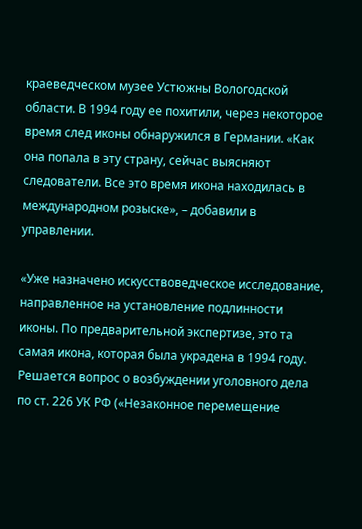краеведческом музее Устюжны Вологодской области. В 1994 году ее похитили, через некоторое время след иконы обнаружился в Германии. «Как она попала в эту страну, сейчас выясняют следователи. Все это время икона находилась в международном розыске», – добавили в управлении.

«Уже назначено искусствоведческое исследование, направленное на установление подлинности иконы. По предварительной экспертизе, это та самая икона, которая была украдена в 1994 году. Решается вопрос о возбуждении уголовного дела по ст. 226 УК РФ («Незаконное перемещение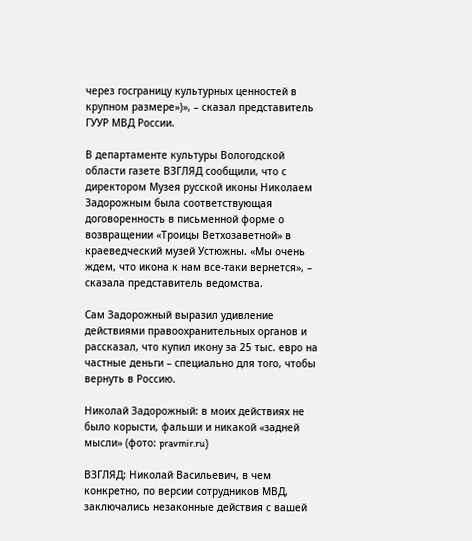через госграницу культурных ценностей в крупном размере»)», – сказал представитель ГУУР МВД России.

В департаменте культуры Вологодской области газете ВЗГЛЯД сообщили, что с директором Музея русской иконы Николаем Задорожным была соответствующая договоренность в письменной форме о возвращении «Троицы Ветхозаветной» в краеведческий музей Устюжны. «Мы очень ждем, что икона к нам все-таки вернется», – сказала представитель ведомства.

Сам Задорожный выразил удивление действиями правоохранительных органов и рассказал, что купил икону за 25 тыс. евро на частные деньги – специально для того, чтобы вернуть в Россию.

Николай Задорожный: в моих действиях не было корысти, фальши и никакой «задней мысли» (фото: pravmir.ru)

ВЗГЛЯД: Николай Васильевич, в чем конкретно, по версии сотрудников МВД, заключались незаконные действия с вашей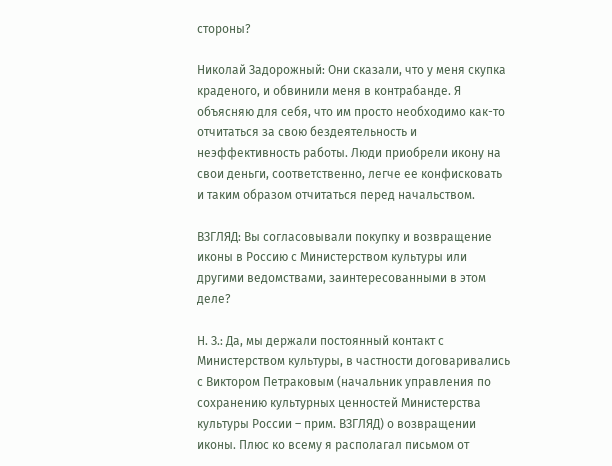стороны?

Николай Задорожный: Они сказали, что у меня скупка краденого, и обвинили меня в контрабанде. Я объясняю для себя, что им просто необходимо как-то отчитаться за свою бездеятельность и неэффективность работы. Люди приобрели икону на свои деньги, соответственно, легче ее конфисковать и таким образом отчитаться перед начальством.

ВЗГЛЯД: Вы согласовывали покупку и возвращение иконы в Россию с Министерством культуры или другими ведомствами, заинтересованными в этом деле?

Н. З.: Да, мы держали постоянный контакт с Министерством культуры, в частности договаривались с Виктором Петраковым (начальник управления по сохранению культурных ценностей Министерства культуры России – прим. ВЗГЛЯД) о возвращении иконы. Плюс ко всему я располагал письмом от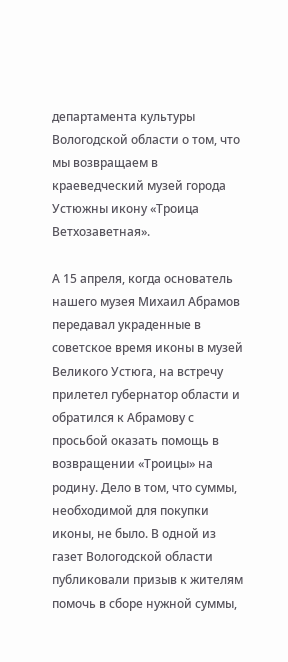департамента культуры Вологодской области о том, что мы возвращаем в краеведческий музей города Устюжны икону «Троица Ветхозаветная».

А 15 апреля, когда основатель нашего музея Михаил Абрамов передавал украденные в советское время иконы в музей Великого Устюга, на встречу прилетел губернатор области и обратился к Абрамову с просьбой оказать помощь в возвращении «Троицы» на родину. Дело в том, что суммы, необходимой для покупки иконы, не было. В одной из газет Вологодской области публиковали призыв к жителям помочь в сборе нужной суммы,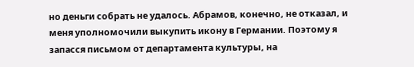но деньги собрать не удалось. Абрамов, конечно, не отказал, и меня уполномочили выкупить икону в Германии. Поэтому я запасся письмом от департамента культуры, на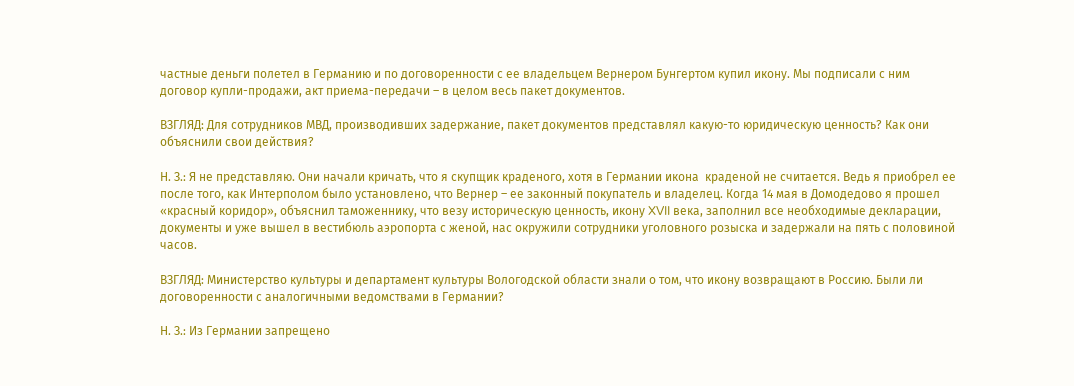частные деньги полетел в Германию и по договоренности с ее владельцем Вернером Бунгертом купил икону. Мы подписали с ним договор купли-продажи, акт приема-передачи – в целом весь пакет документов.

ВЗГЛЯД: Для сотрудников МВД, производивших задержание, пакет документов представлял какую-то юридическую ценность? Как они объяснили свои действия?

Н. З.: Я не представляю. Они начали кричать, что я скупщик краденого, хотя в Германии икона  краденой не считается. Ведь я приобрел ее после того, как Интерполом было установлено, что Вернер – ее законный покупатель и владелец. Когда 14 мая в Домодедово я прошел «красный коридор», объяснил таможеннику, что везу историческую ценность, икону XVII века, заполнил все необходимые декларации, документы и уже вышел в вестибюль аэропорта с женой, нас окружили сотрудники уголовного розыска и задержали на пять с половиной часов.

ВЗГЛЯД: Министерство культуры и департамент культуры Вологодской области знали о том, что икону возвращают в Россию. Были ли договоренности с аналогичными ведомствами в Германии?

Н. З.: Из Германии запрещено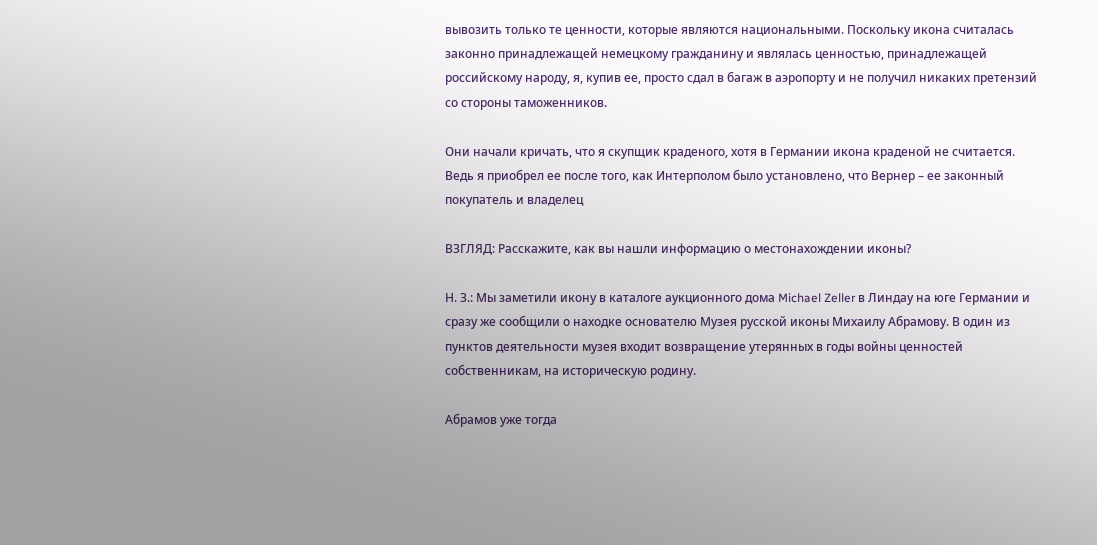вывозить только те ценности, которые являются национальными. Поскольку икона считалась законно принадлежащей немецкому гражданину и являлась ценностью, принадлежащей российскому народу, я, купив ее, просто сдал в багаж в аэропорту и не получил никаких претензий со стороны таможенников.

Они начали кричать, что я скупщик краденого, хотя в Германии икона краденой не считается. Ведь я приобрел ее после того, как Интерполом было установлено, что Вернер – ее законный покупатель и владелец

ВЗГЛЯД: Расскажите, как вы нашли информацию о местонахождении иконы?

Н. З.: Мы заметили икону в каталоге аукционного дома Michael Zeller в Линдау на юге Германии и сразу же сообщили о находке основателю Музея русской иконы Михаилу Абрамову. В один из пунктов деятельности музея входит возвращение утерянных в годы войны ценностей собственникам, на историческую родину.

Абрамов уже тогда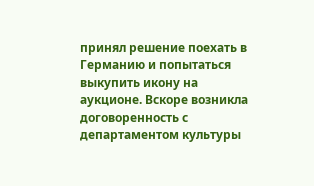принял решение поехать в Германию и попытаться выкупить икону на аукционе. Вскоре возникла договоренность с департаментом культуры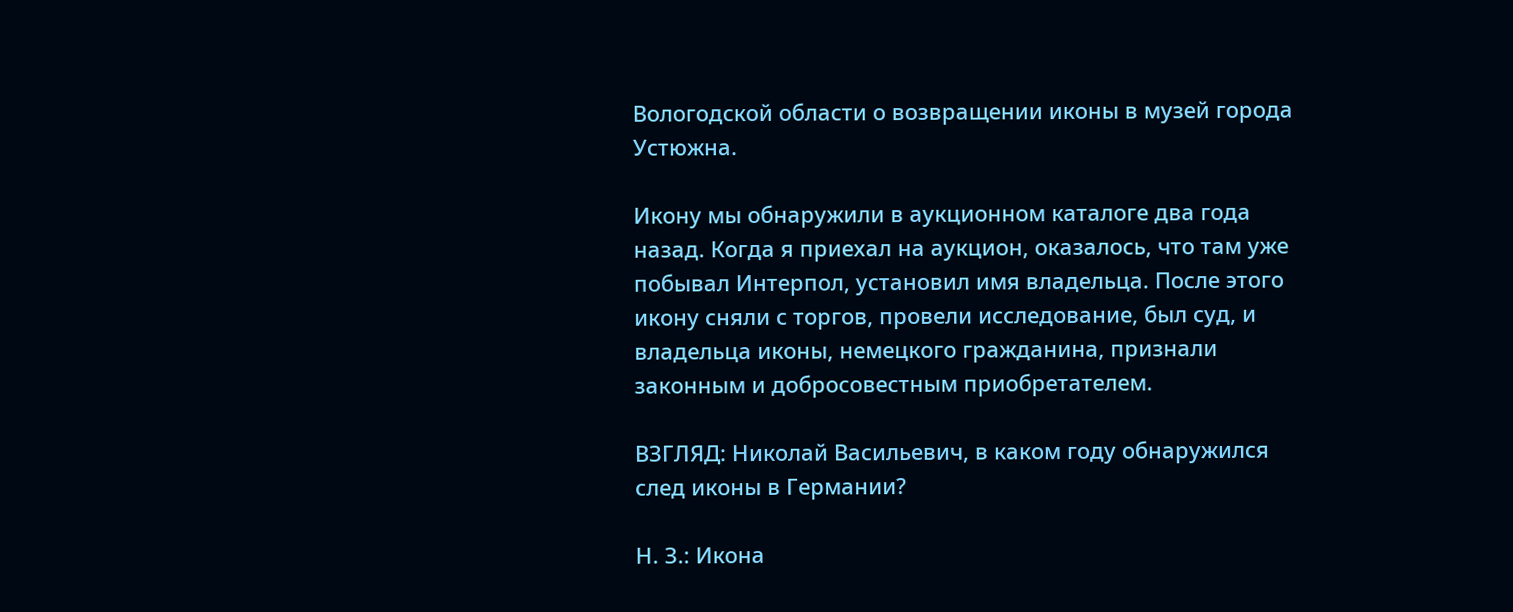Вологодской области о возвращении иконы в музей города Устюжна.

Икону мы обнаружили в аукционном каталоге два года назад. Когда я приехал на аукцион, оказалось, что там уже побывал Интерпол, установил имя владельца. После этого икону сняли с торгов, провели исследование, был суд, и владельца иконы, немецкого гражданина, признали законным и добросовестным приобретателем.

ВЗГЛЯД: Николай Васильевич, в каком году обнаружился след иконы в Германии?

Н. З.: Икона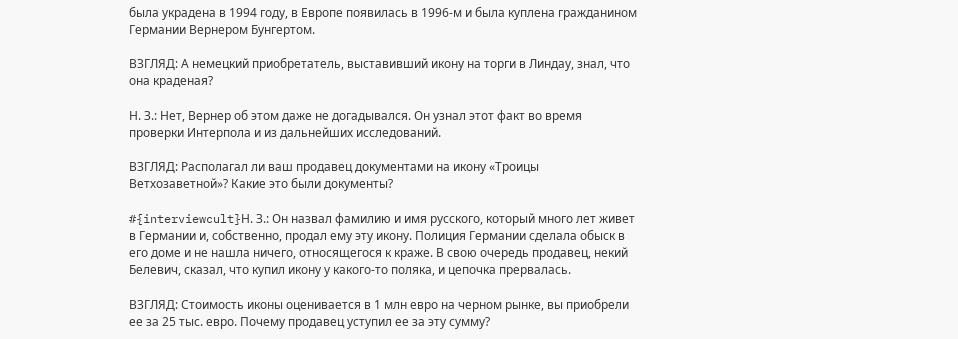была украдена в 1994 году, в Европе появилась в 1996-м и была куплена гражданином Германии Вернером Бунгертом.

ВЗГЛЯД: А немецкий приобретатель, выставивший икону на торги в Линдау, знал, что она краденая?

Н. З.: Нет, Вернер об этом даже не догадывался. Он узнал этот факт во время проверки Интерпола и из дальнейших исследований.

ВЗГЛЯД: Располагал ли ваш продавец документами на икону «Троицы Ветхозаветной»? Какие это были документы?

#{interviewcult}Н. З.: Он назвал фамилию и имя русского, который много лет живет в Германии и, собственно, продал ему эту икону. Полиция Германии сделала обыск в его доме и не нашла ничего, относящегося к краже. В свою очередь продавец, некий Белевич, сказал, что купил икону у какого-то поляка, и цепочка прервалась.

ВЗГЛЯД: Стоимость иконы оценивается в 1 млн евро на черном рынке, вы приобрели ее за 25 тыс. евро. Почему продавец уступил ее за эту сумму?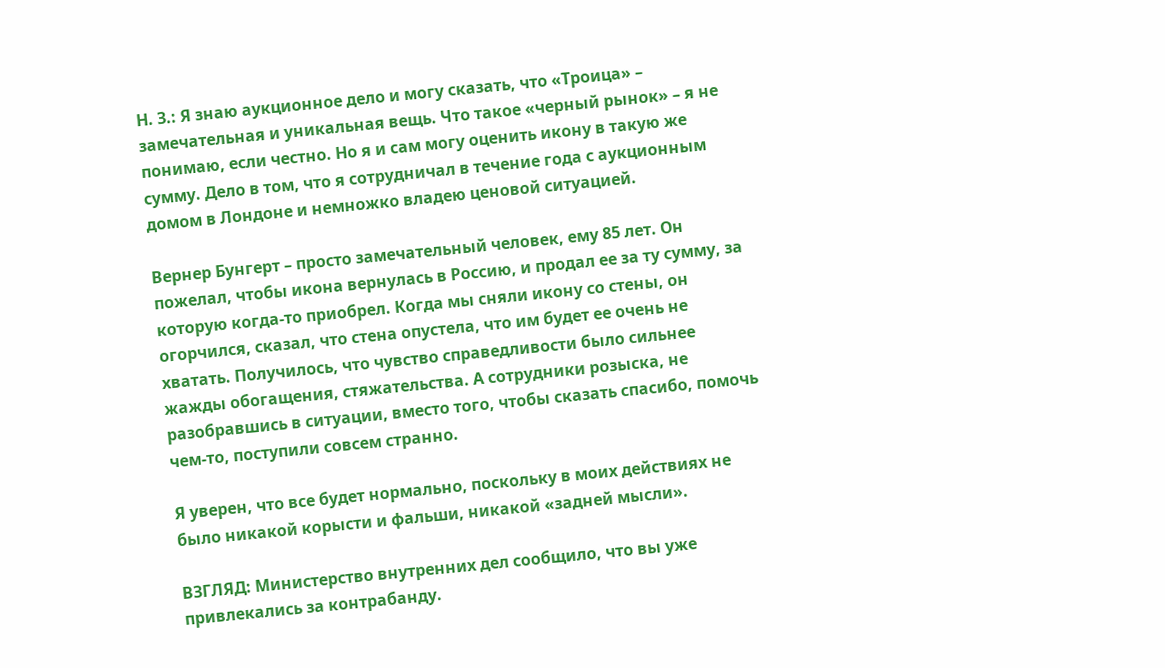Н. З.: Я знаю аукционное дело и могу сказать, что «Троица» – замечательная и уникальная вещь. Что такое «черный рынок» – я не понимаю, если честно. Но я и сам могу оценить икону в такую же сумму. Дело в том, что я сотрудничал в течение года с аукционным домом в Лондоне и немножко владею ценовой ситуацией.

Вернер Бунгерт – просто замечательный человек, ему 85 лет. Он пожелал, чтобы икона вернулась в Россию, и продал ее за ту сумму, за которую когда-то приобрел. Когда мы сняли икону со стены, он огорчился, сказал, что стена опустела, что им будет ее очень не хватать. Получилось, что чувство справедливости было сильнее жажды обогащения, стяжательства. А сотрудники розыска, не разобравшись в ситуации, вместо того, чтобы сказать спасибо, помочь чем-то, поступили совсем странно.

Я уверен, что все будет нормально, поскольку в моих действиях не было никакой корысти и фальши, никакой «задней мысли».

ВЗГЛЯД: Министерство внутренних дел сообщило, что вы уже привлекались за контрабанду.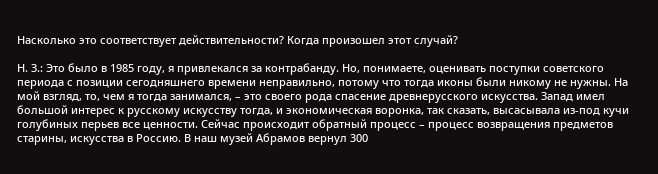Насколько это соответствует действительности? Когда произошел этот случай?

Н. З.: Это было в 1985 году, я привлекался за контрабанду. Но, понимаете, оценивать поступки советского периода с позиции сегодняшнего времени неправильно, потому что тогда иконы были никому не нужны. На мой взгляд, то, чем я тогда занимался, – это своего рода спасение древнерусского искусства. Запад имел большой интерес к русскому искусству тогда, и экономическая воронка, так сказать, высасывала из-под кучи голубиных перьев все ценности. Сейчас происходит обратный процесс – процесс возвращения предметов старины, искусства в Россию. В наш музей Абрамов вернул 300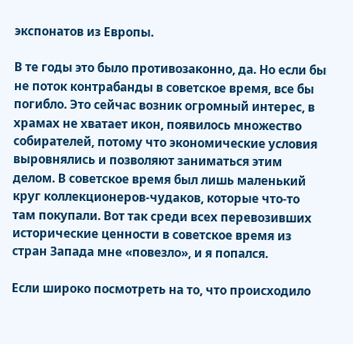экспонатов из Европы.

В те годы это было противозаконно, да. Но если бы не поток контрабанды в советское время, все бы погибло. Это сейчас возник огромный интерес, в храмах не хватает икон, появилось множество собирателей, потому что экономические условия выровнялись и позволяют заниматься этим  делом. В советское время был лишь маленький круг коллекционеров-чудаков, которые что-то там покупали. Вот так среди всех перевозивших исторические ценности в советское время из стран Запада мне «повезло», и я попался.

Если широко посмотреть на то, что происходило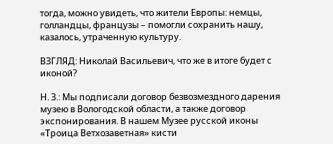тогда, можно увидеть, что жители Европы: немцы, голландцы, французы – помогли сохранить нашу, казалось, утраченную культуру.

ВЗГЛЯД: Николай Васильевич, что же в итоге будет с иконой?

Н. З.: Мы подписали договор безвозмездного дарения музею в Вологодской области, а также договор экспонирования. В нашем Музее русской иконы «Троица Ветхозаветная» кисти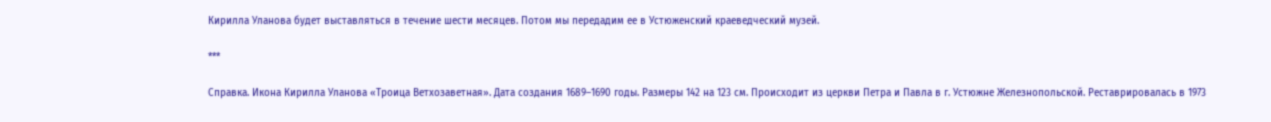Кирилла Уланова будет выставляться в течение шести месяцев. Потом мы передадим ее в Устюженский краеведческий музей.

***

Справка. Икона Кирилла Уланова «Троица Ветхозаветная». Дата создания 1689–1690 годы. Размеры 142 на 123 см. Происходит из церкви Петра и Павла в г. Устюжне Железнопольской. Реставрировалась в 1973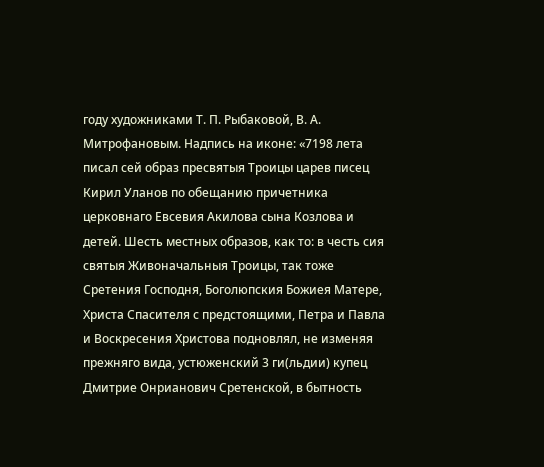году художниками Т. П. Рыбаковой, В. А. Митрофановым. Надпись на иконе: «7198 лета писал сей образ пресвятыя Троицы царев писец Кирил Уланов по обещанию причетника церковнаго Евсевия Акилова сына Козлова и детей. Шесть местных образов, как то: в честь сия святыя Живоначальныя Троицы, так тоже Сретения Господня, Боголюпския Божиея Матере, Христа Спасителя с предстоящими, Петра и Павла и Воскресения Христова подновлял, не изменяя прежняго вида, устюженский 3 ги(льдии) купец Дмитрие Онрианович Сретенской, в бытность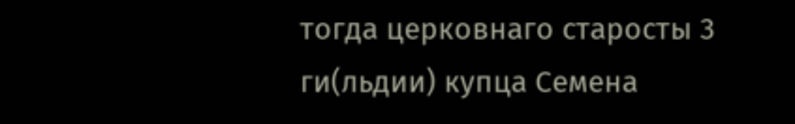тогда церковнаго старосты 3 ги(льдии) купца Семена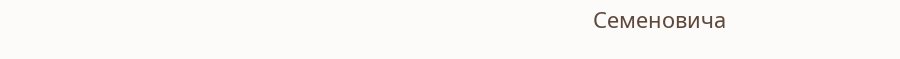Семеновича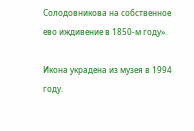Солодовникова на собственное ево иждивение в 1850-м году».

Икона украдена из музея в 1994 году.